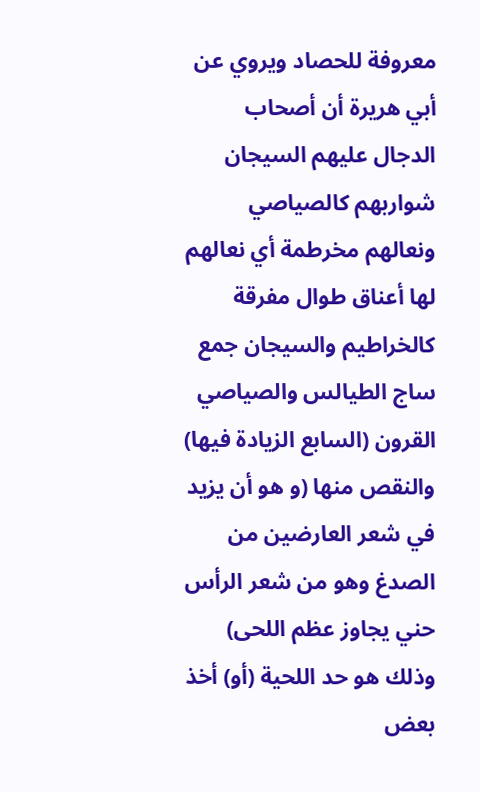معروفة للحصاد ويروي عن أبي هريرة أن أصحاب الدجال عليهم السيجان شواربهم كالصياصي ونعالهم مخرطمة أي نعالهم لها أعناق طوال مفرقة كالخراطيم والسيجان جمع ساج الطيالس والصياصي القرون (السابع الزيادة فيها) والنقص منها (و هو أن يزيد في شعر العارضين من الصدغ وهو من شعر الرأس حني يجاوز عظم اللحى) وذلك هو حد اللحية (أو) أخذ بعض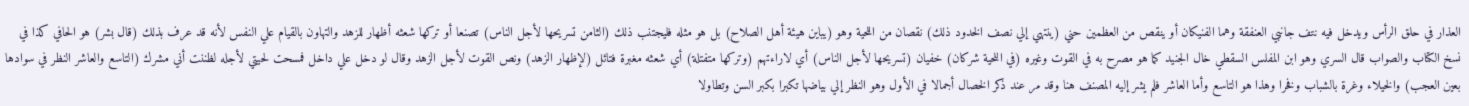العذار في حلق الرأس ويدخل فيه نتف جانبي العنفقة وهما الفنيكان أو ينقص من العظمين حني (ينتهي إلي نصف الخدود ذلك) نقصان من اللحية وهو (يباين هيئة أهل الصلاح) بل هو مثله فليجتنب ذلك (الثامن تسريحها لأجل الناس) تصنعا أو تركها شعثه أظهار للزهد والتهاون بالقيام علي النفس لأنه قد عرف بذلك (قال بشر) هو الحافي كذا في نسخ الكتاب والصواب قال السري وهو ابن المفلس السقطي خال الجنيد كما هو مصرح به في القوت وغيره (في اللحية شركان) خفيان (تسريحها لأجل الناس) أي لاراءتهم (وتركها متفتلة) أي شعثه مغبرة فتائل (لإظهار الزهد) ونص القوت لأجل الزهد وقال لو دخل علي داخل فمسحت لحيتي لأجله لظننت أني مشرك (التاسع والعاشر النظر في سوادها بعين العجب) والخيلاء وغرة بالشباب وفخرا وهذا هو التاسع وأما العاشر فلم يشر إليه المصنف هنا وقد مر عند ذكر الخصال أجمالا في الأول وهو النظر إلي بياضها تكبرا بكبر السن وتطاولا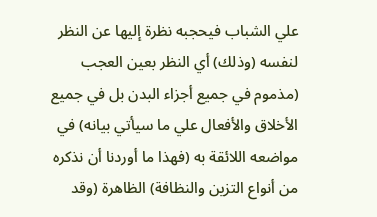علي الشباب فيحجبه نظرة إليها عن النظر لنفسه (وذلك) أي النظر بعين العجب (مذموم في جميع أجزاء البدن بل في جميع الأخلاق والأفعال علي ما سيأتي بيانه) في مواضعه اللائقة به (فهذا ما أوردنا أن نذكره من أنواع التزين والنظافة) الظاهرة (وقد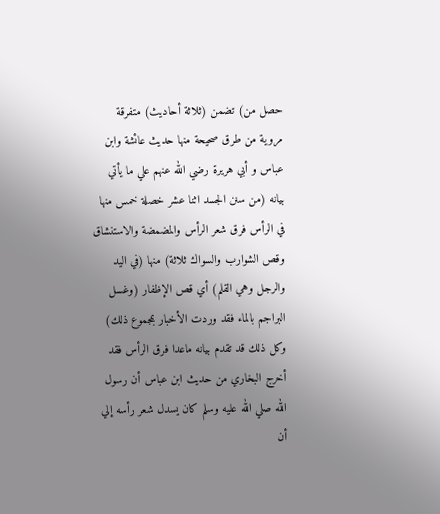حصل من) تضمن (ثلاثة أحاديث) متفرقة مروية من طرق صحيحة منها حديث عائشة وابن عباس و أبي هريرة رضي الله عنهم علي ما يأتي بيانه (من سنن الجسد اثنا عشر خصلة خمس منها في الرأس فرق شعر الرأس والمضمضة والاستنشاق وقص الشوارب والسواك ثلاثة) منها (في اليد والرجل وهي القلم) أي قص الإظفار (وغسل البراجم بالماء فقد وردت الأخبار بمجموع ذلك) وكل ذلك قد تقدم بيانه ماعدا فرق الرأس فقد أخرج البخاري من حديث ابن عباس أن رسول الله صلي الله عليه وسلم كان يسدل شعر رأسه إلي أن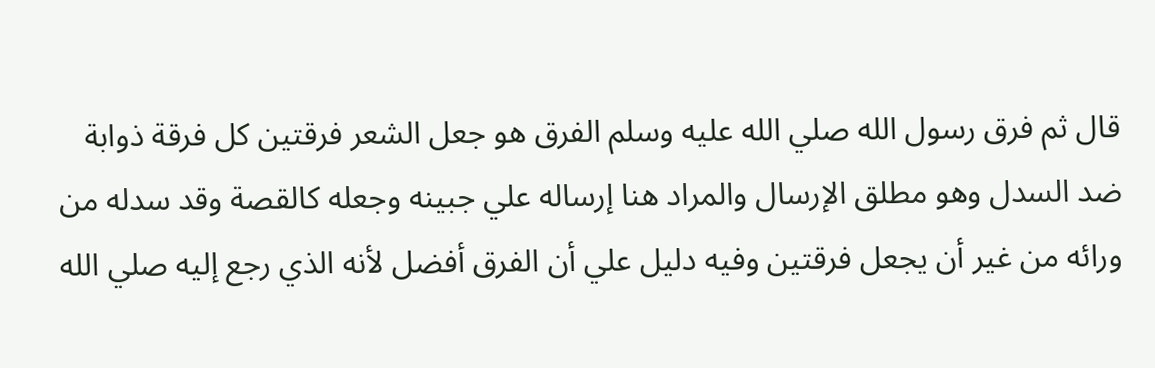قال ثم فرق رسول الله صلي الله عليه وسلم الفرق هو جعل الشعر فرقتين كل فرقة ذوابة ضد السدل وهو مطلق الإرسال والمراد هنا إرساله علي جبينه وجعله كالقصة وقد سدله من ورائه من غير أن يجعل فرقتين وفيه دليل علي أن الفرق أفضل لأنه الذي رجع إليه صلي الله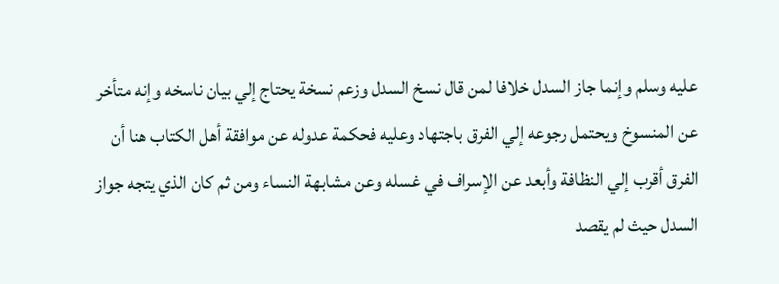عليه وسلم وإنما جاز السدل خلافا لمن قال نسخ السدل وزعم نسخة يحتاج إلي بيان ناسخه وإنه متأخر عن المنسوخ ويحتمل رجوعه إلي الفرق باجتهاد وعليه فحكمة عدوله عن موافقة أهل الكتاب هنا أن الفرق أقرب إلي النظافة وأبعد عن الإسراف في غسله وعن مشابهة النساء ومن ثم كان الذي يتجه جواز السدل حيث لم يقصد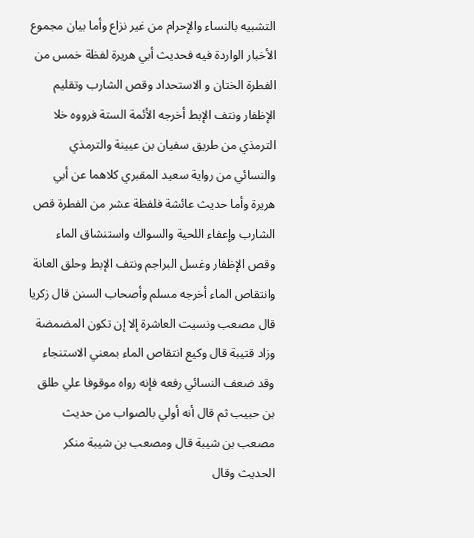التشبيه بالنساء والإحرام من غير نزاع وأما بيان مجموع الأخبار الواردة فيه فحديث أبي هريرة لفظة خمس من الفطرة الختان و الاستحداد وقص الشارب وتقليم الإظفار ونتف الإبط أخرجه الأئمة الستة فرووه خلا الترمذي من طريق سفيان بن عيينة والترمذي والنسائي من رواية سعيد المقبري كلاهما عن أبي هريرة وأما حديث عائشة فلفظة عشر من الفطرة قص الشارب وإعفاء اللحية والسواك واستنشاق الماء وقص الإظفار وغسل البراجم ونتف الإبط وحلق العانة وانتقاص الماء أخرجه مسلم وأصحاب السنن قال زكريا قال مصعب ونسيت العاشرة إلا إن تكون المضمضة وزاد قتيبة قال وكيع انتقاص الماء بمعني الاستنجاء وقد ضعف النسائي رفعه فإنه رواه موقوفا علي طلق بن حبيب ثم قال أنه أولي بالصواب من حديث مصعب بن شيبة قال ومصعب بن شيبة منكر الحديث وقال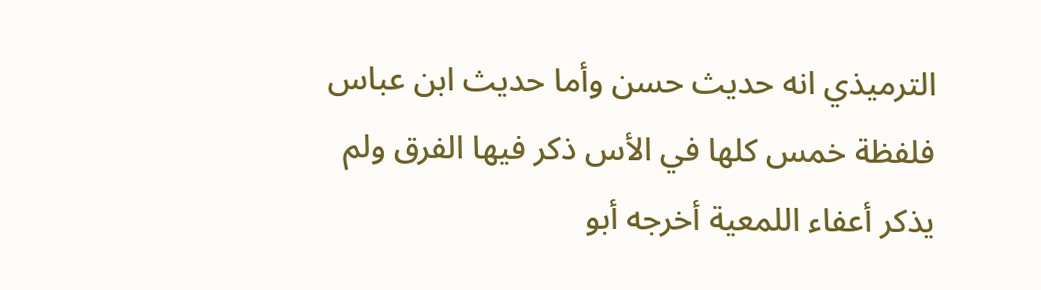الترميذي انه حديث حسن وأما حديث ابن عباس فلفظة خمس كلها في الأس ذكر فيها الفرق ولم يذكر أعفاء اللمعية أخرجه أبو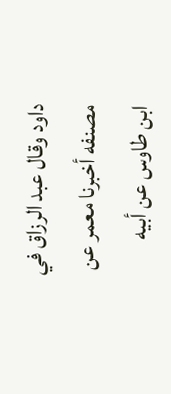داود وقال عبد الرزاق في مصنفه أخبرنا معمر عن ابن طاوس عن أبيه